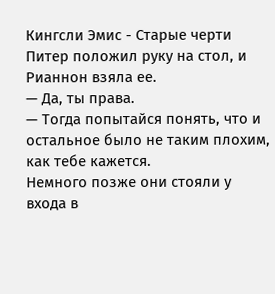Кингсли Эмис - Старые черти
Питер положил руку на стол, и Рианнон взяла ее.
— Да, ты права.
— Тогда попытайся понять, что и остальное было не таким плохим, как тебе кажется.
Немного позже они стояли у входа в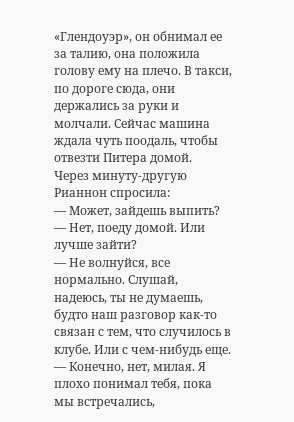«Глендоуэр», он обнимал ее за талию, она положила голову ему на плечо. В такси, по дороге сюда, они держались за руки и молчали. Сейчас машина ждала чуть поодаль, чтобы отвезти Питера домой.
Через минуту-другую Рианнон спросила:
— Может, зайдешь выпить?
— Нет, поеду домой. Или лучше зайти?
— Не волнуйся, все нормально. Слушай, надеюсь, ты не думаешь, будто наш разговор как-то связан с тем, что случилось в клубе. Или с чем-нибудь еще.
— Конечно, нет, милая. Я плохо понимал тебя, пока мы встречались,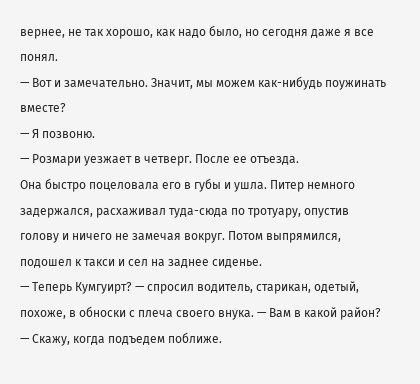вернее, не так хорошо, как надо было, но сегодня даже я все понял.
— Вот и замечательно. Значит, мы можем как-нибудь поужинать вместе?
— Я позвоню.
— Розмари уезжает в четверг. После ее отъезда.
Она быстро поцеловала его в губы и ушла. Питер немного задержался, расхаживал туда-сюда по тротуару, опустив голову и ничего не замечая вокруг. Потом выпрямился, подошел к такси и сел на заднее сиденье.
— Теперь Кумгуирт? — спросил водитель, старикан, одетый, похоже, в обноски с плеча своего внука. — Вам в какой район?
— Скажу, когда подъедем поближе.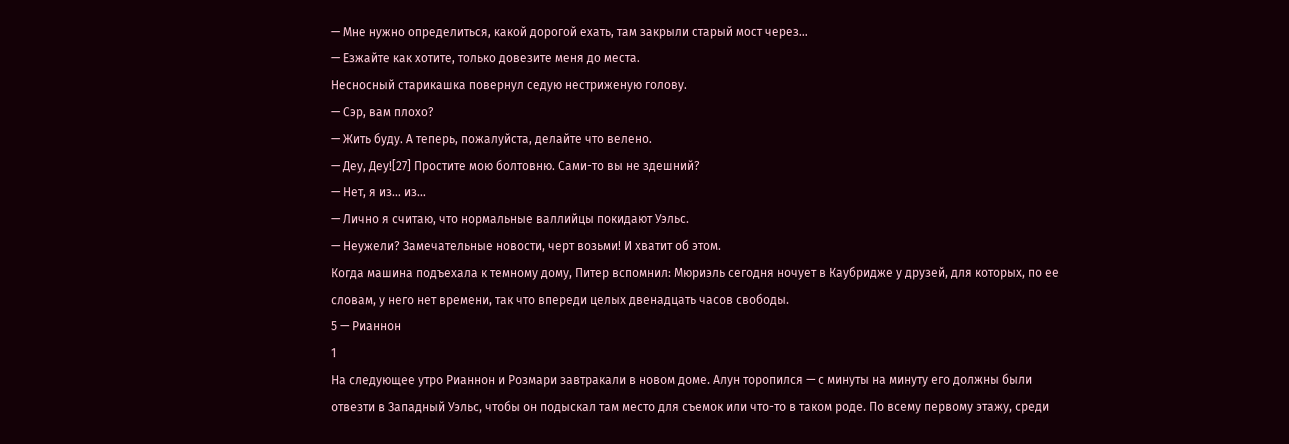— Мне нужно определиться, какой дорогой ехать, там закрыли старый мост через…
— Езжайте как хотите, только довезите меня до места.
Несносный старикашка повернул седую нестриженую голову.
— Сэр, вам плохо?
— Жить буду. А теперь, пожалуйста, делайте что велено.
— Деу, Деу![27] Простите мою болтовню. Сами-то вы не здешний?
— Нет, я из… из…
— Лично я считаю, что нормальные валлийцы покидают Уэльс.
— Неужели? Замечательные новости, черт возьми! И хватит об этом.
Когда машина подъехала к темному дому, Питер вспомнил: Мюриэль сегодня ночует в Каубридже у друзей, для которых, по ее словам, у него нет времени, так что впереди целых двенадцать часов свободы.
5 — Рианнон
1
На следующее утро Рианнон и Розмари завтракали в новом доме. Алун торопился — с минуты на минуту его должны были отвезти в Западный Уэльс, чтобы он подыскал там место для съемок или что-то в таком роде. По всему первому этажу, среди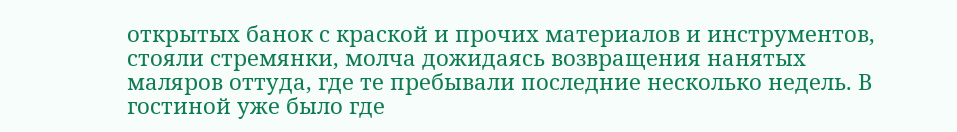открытых банок с краской и прочих материалов и инструментов, стояли стремянки, молча дожидаясь возвращения нанятых маляров оттуда, где те пребывали последние несколько недель. В гостиной уже было где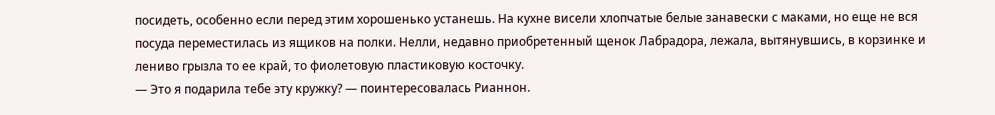посидеть, особенно если перед этим хорошенько устанешь. На кухне висели хлопчатые белые занавески с маками, но еще не вся посуда переместилась из ящиков на полки. Нелли, недавно приобретенный щенок Лабрадора, лежала, вытянувшись, в корзинке и лениво грызла то ее край, то фиолетовую пластиковую косточку.
— Это я подарила тебе эту кружку? — поинтересовалась Рианнон.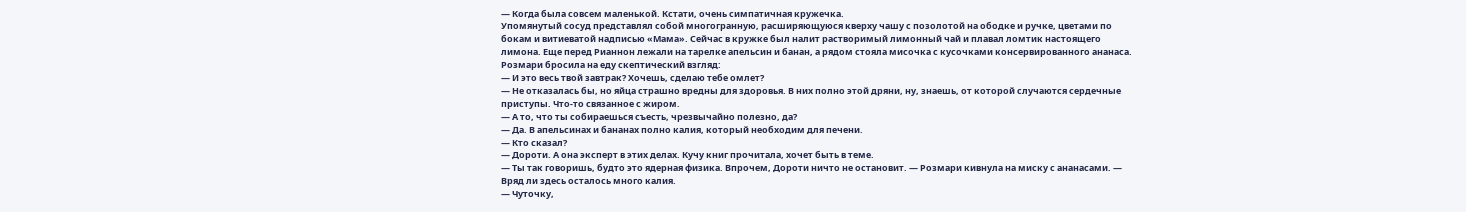— Когда была совсем маленькой. Кстати, очень симпатичная кружечка.
Упомянутый сосуд представлял собой многогранную, расширяющуюся кверху чашу с позолотой на ободке и ручке, цветами по бокам и витиеватой надписью «Мама». Сейчас в кружке был налит растворимый лимонный чай и плавал ломтик настоящего лимона. Еще перед Рианнон лежали на тарелке апельсин и банан, а рядом стояла мисочка с кусочками консервированного ананаса.
Розмари бросила на еду скептический взгляд:
— И это весь твой завтрак? Хочешь, сделаю тебе омлет?
— Не отказалась бы, но яйца страшно вредны для здоровья. В них полно этой дряни, ну, знаешь, от которой случаются сердечные приступы. Что-то связанное с жиром.
— А то, что ты собираешься съесть, чрезвычайно полезно, да?
— Да. В апельсинах и бананах полно калия, который необходим для печени.
— Кто сказал?
— Дороти. А она эксперт в этих делах. Кучу книг прочитала, хочет быть в теме.
— Ты так говоришь, будто это ядерная физика. Впрочем, Дороти ничто не остановит. — Розмари кивнула на миску с ананасами. — Вряд ли здесь осталось много калия.
— Чуточку,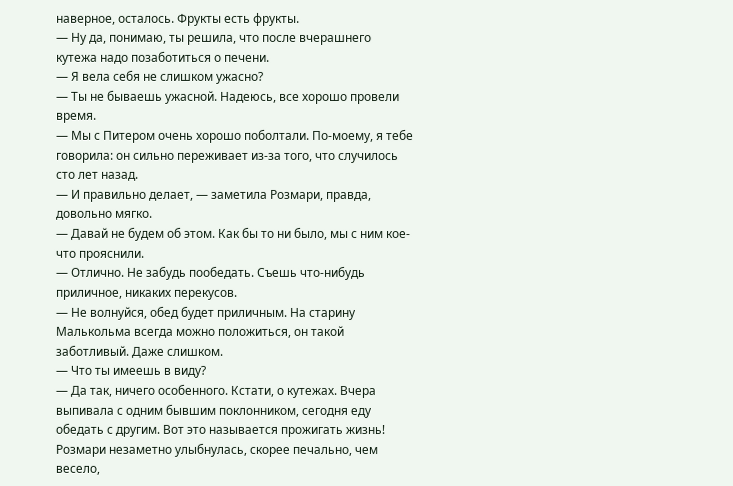наверное, осталось. Фрукты есть фрукты.
— Ну да, понимаю, ты решила, что после вчерашнего кутежа надо позаботиться о печени.
— Я вела себя не слишком ужасно?
— Ты не бываешь ужасной. Надеюсь, все хорошо провели время.
— Мы с Питером очень хорошо поболтали. По-моему, я тебе говорила: он сильно переживает из-за того, что случилось сто лет назад.
— И правильно делает, — заметила Розмари, правда, довольно мягко.
— Давай не будем об этом. Как бы то ни было, мы с ним кое-что прояснили.
— Отлично. Не забудь пообедать. Съешь что-нибудь приличное, никаких перекусов.
— Не волнуйся, обед будет приличным. На старину Малькольма всегда можно положиться, он такой заботливый. Даже слишком.
— Что ты имеешь в виду?
— Да так, ничего особенного. Кстати, о кутежах. Вчера выпивала с одним бывшим поклонником, сегодня еду обедать с другим. Вот это называется прожигать жизнь!
Розмари незаметно улыбнулась, скорее печально, чем весело,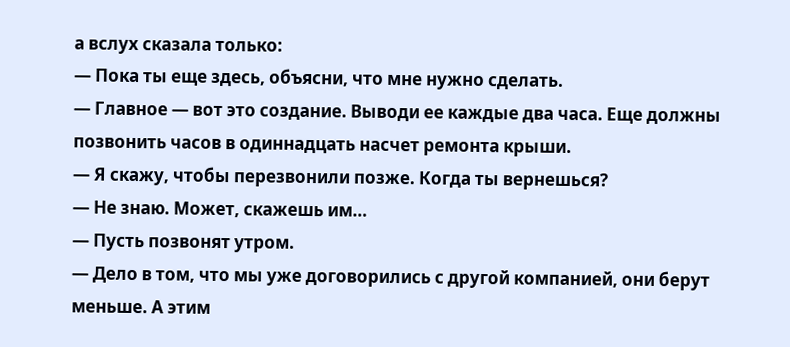а вслух сказала только:
— Пока ты еще здесь, объясни, что мне нужно сделать.
— Главное — вот это создание. Выводи ее каждые два часа. Еще должны позвонить часов в одиннадцать насчет ремонта крыши.
— Я скажу, чтобы перезвонили позже. Когда ты вернешься?
— Не знаю. Может, скажешь им…
— Пусть позвонят утром.
— Дело в том, что мы уже договорились с другой компанией, они берут меньше. А этим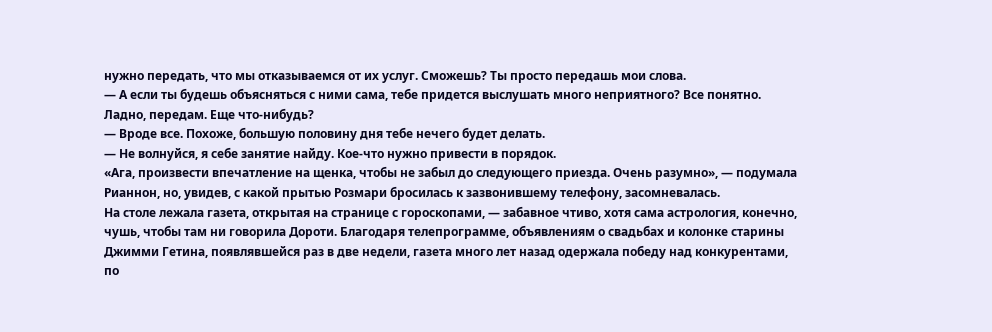нужно передать, что мы отказываемся от их услуг. Сможешь? Ты просто передашь мои слова.
— А если ты будешь объясняться с ними сама, тебе придется выслушать много неприятного? Все понятно. Ладно, передам. Еще что-нибудь?
— Вроде все. Похоже, большую половину дня тебе нечего будет делать.
— Не волнуйся, я себе занятие найду. Кое-что нужно привести в порядок.
«Ага, произвести впечатление на щенка, чтобы не забыл до следующего приезда. Очень разумно», — подумала Рианнон, но, увидев, с какой прытью Розмари бросилась к зазвонившему телефону, засомневалась.
На столе лежала газета, открытая на странице с гороскопами, — забавное чтиво, хотя сама астрология, конечно, чушь, чтобы там ни говорила Дороти. Благодаря телепрограмме, объявлениям о свадьбах и колонке старины Джимми Гетина, появлявшейся раз в две недели, газета много лет назад одержала победу над конкурентами, по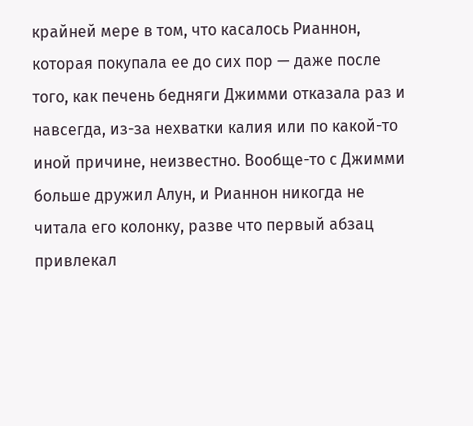крайней мере в том, что касалось Рианнон, которая покупала ее до сих пор — даже после того, как печень бедняги Джимми отказала раз и навсегда, из-за нехватки калия или по какой-то иной причине, неизвестно. Вообще-то с Джимми больше дружил Алун, и Рианнон никогда не читала его колонку, разве что первый абзац привлекал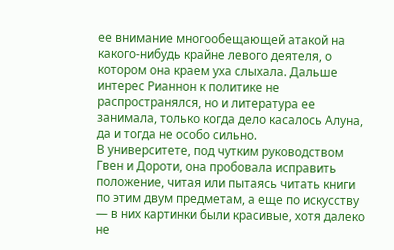ее внимание многообещающей атакой на какого-нибудь крайне левого деятеля, о котором она краем уха слыхала. Дальше интерес Рианнон к политике не распространялся, но и литература ее занимала, только когда дело касалось Алуна, да и тогда не особо сильно.
В университете, под чутким руководством Гвен и Дороти, она пробовала исправить положение, читая или пытаясь читать книги по этим двум предметам, а еще по искусству — в них картинки были красивые, хотя далеко не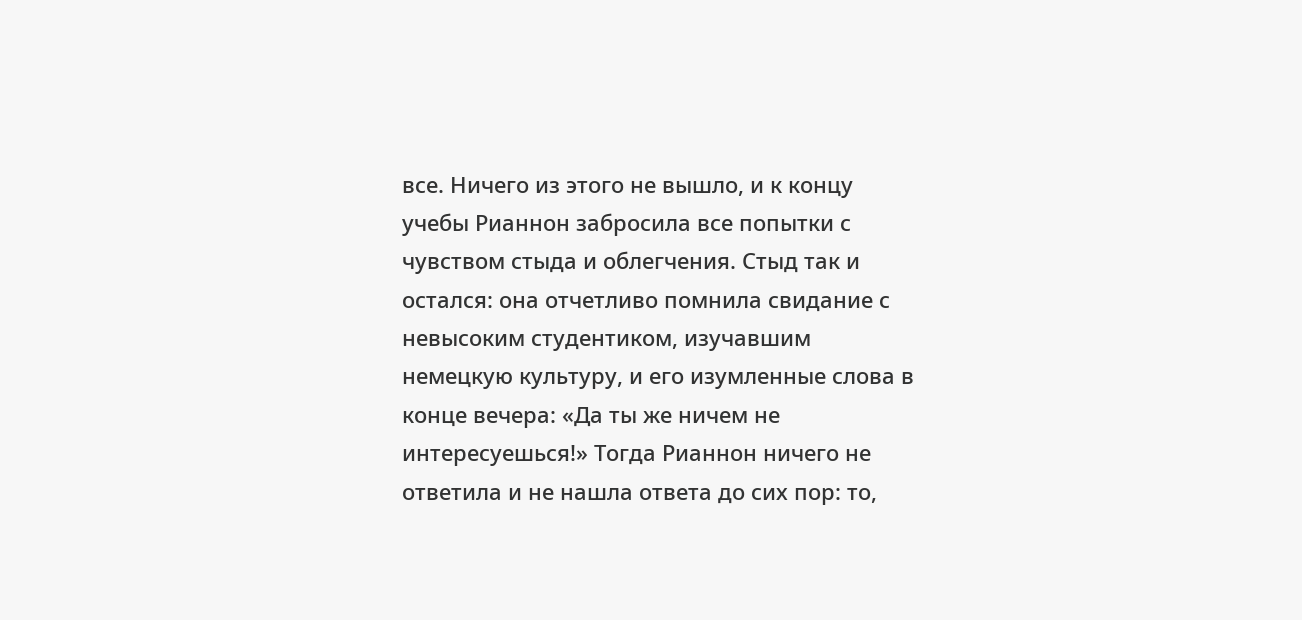все. Ничего из этого не вышло, и к концу учебы Рианнон забросила все попытки с чувством стыда и облегчения. Стыд так и остался: она отчетливо помнила свидание с невысоким студентиком, изучавшим немецкую культуру, и его изумленные слова в конце вечера: «Да ты же ничем не интересуешься!» Тогда Рианнон ничего не ответила и не нашла ответа до сих пор: то,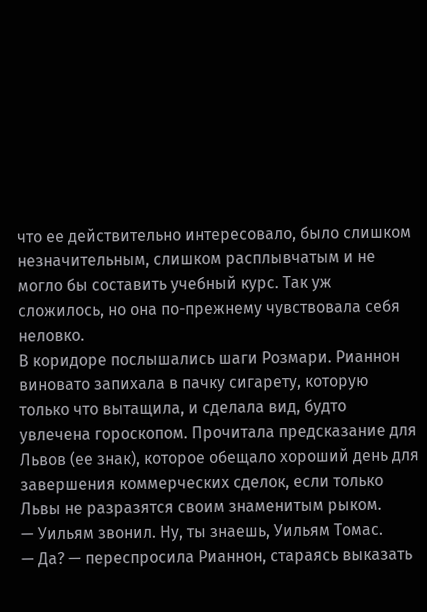что ее действительно интересовало, было слишком незначительным, слишком расплывчатым и не могло бы составить учебный курс. Так уж сложилось, но она по-прежнему чувствовала себя неловко.
В коридоре послышались шаги Розмари. Рианнон виновато запихала в пачку сигарету, которую только что вытащила, и сделала вид, будто увлечена гороскопом. Прочитала предсказание для Львов (ее знак), которое обещало хороший день для завершения коммерческих сделок, если только Львы не разразятся своим знаменитым рыком.
— Уильям звонил. Ну, ты знаешь, Уильям Томас.
— Да? — переспросила Рианнон, стараясь выказать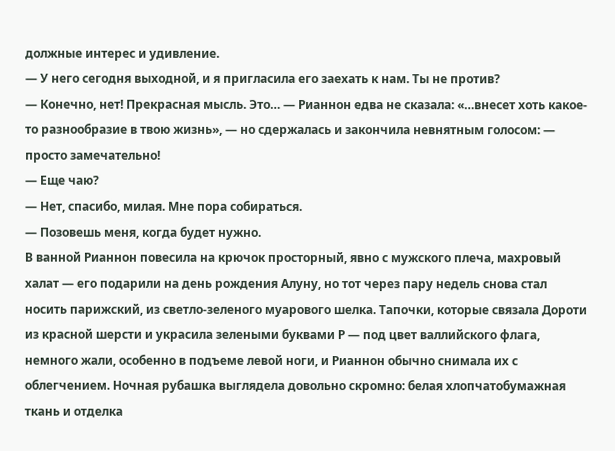должные интерес и удивление.
— У него сегодня выходной, и я пригласила его заехать к нам. Ты не против?
— Конечно, нет! Прекрасная мысль. Это… — Рианнон едва не сказала: «…внесет хоть какое-то разнообразие в твою жизнь», — но сдержалась и закончила невнятным голосом: — просто замечательно!
— Еще чаю?
— Нет, спасибо, милая. Мне пора собираться.
— Позовешь меня, когда будет нужно.
В ванной Рианнон повесила на крючок просторный, явно с мужского плеча, махровый халат — его подарили на день рождения Алуну, но тот через пару недель снова стал носить парижский, из светло-зеленого муарового шелка. Тапочки, которые связала Дороти из красной шерсти и украсила зелеными буквами Р — под цвет валлийского флага, немного жали, особенно в подъеме левой ноги, и Рианнон обычно снимала их с облегчением. Ночная рубашка выглядела довольно скромно: белая хлопчатобумажная ткань и отделка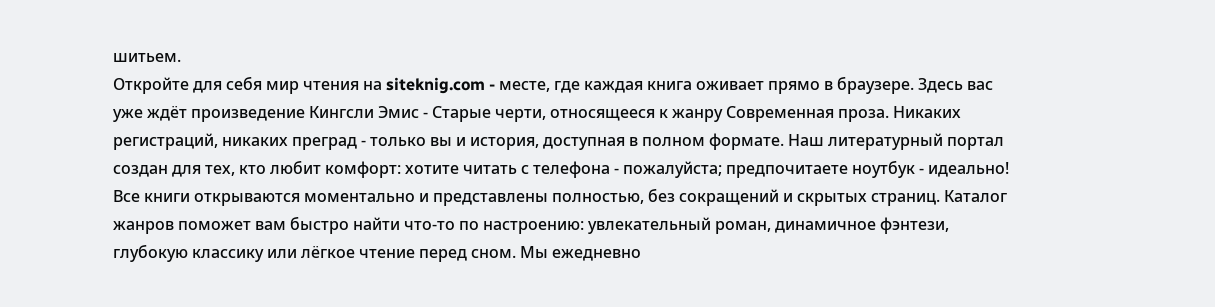шитьем.
Откройте для себя мир чтения на siteknig.com - месте, где каждая книга оживает прямо в браузере. Здесь вас уже ждёт произведение Кингсли Эмис - Старые черти, относящееся к жанру Современная проза. Никаких регистраций, никаких преград - только вы и история, доступная в полном формате. Наш литературный портал создан для тех, кто любит комфорт: хотите читать с телефона - пожалуйста; предпочитаете ноутбук - идеально! Все книги открываются моментально и представлены полностью, без сокращений и скрытых страниц. Каталог жанров поможет вам быстро найти что-то по настроению: увлекательный роман, динамичное фэнтези, глубокую классику или лёгкое чтение перед сном. Мы ежедневно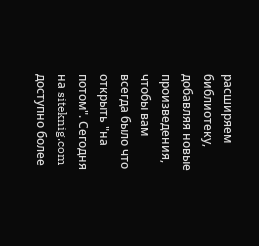расширяем библиотеку, добавляя новые произведения, чтобы вам всегда было что открыть "на потом". Сегодня на siteknig.com доступно более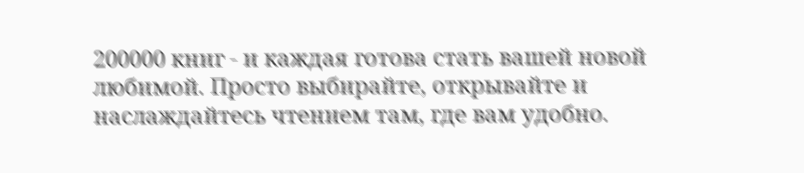200000 книг - и каждая готова стать вашей новой любимой. Просто выбирайте, открывайте и наслаждайтесь чтением там, где вам удобно.